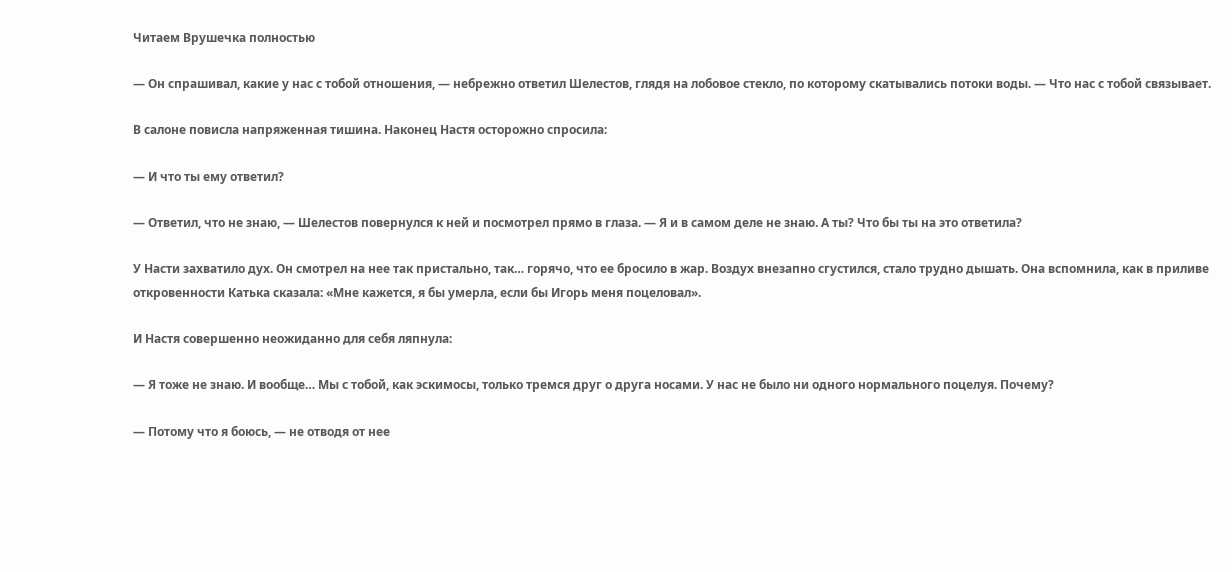Читаем Врушечка полностью

— Он спрашивал, какие у нас с тобой отношения, — небрежно ответил Шелестов, глядя на лобовое стекло, по которому скатывались потоки воды. — Что нас с тобой связывает.

В салоне повисла напряженная тишина. Наконец Настя осторожно спросила:

— И что ты ему ответил?

— Ответил, что не знаю, — Шелестов повернулся к ней и посмотрел прямо в глаза. — Я и в самом деле не знаю. А ты? Что бы ты на это ответила?

У Насти захватило дух. Он смотрел на нее так пристально, так… горячо, что ее бросило в жар. Воздух внезапно сгустился, стало трудно дышать. Она вспомнила, как в приливе откровенности Катька сказала: «Мне кажется, я бы умерла, если бы Игорь меня поцеловал».

И Настя совершенно неожиданно для себя ляпнула:

— Я тоже не знаю. И вообще… Мы с тобой, как эскимосы, только тремся друг о друга носами. У нас не было ни одного нормального поцелуя. Почему?

— Потому что я боюсь, — не отводя от нее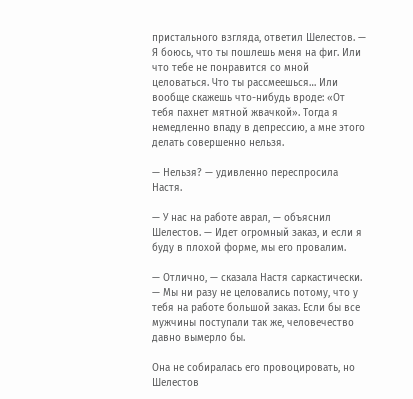пристального взгляда, ответил Шелестов. — Я боюсь, что ты пошлешь меня на фиг. Или что тебе не понравится со мной целоваться. Что ты рассмеешься… Или вообще скажешь что-нибудь вроде: «От тебя пахнет мятной жвачкой». Тогда я немедленно впаду в депрессию, а мне этого делать совершенно нельзя.

— Нельзя? — удивленно переспросила Настя.

— У нас на работе аврал, — объяснил Шелестов. — Идет огромный заказ, и если я буду в плохой форме, мы его провалим.

— Отлично, — сказала Настя саркастически. — Мы ни разу не целовались потому, что у тебя на работе большой заказ. Если бы все мужчины поступали так же, человечество давно вымерло бы.

Она не собиралась его провоцировать, но Шелестов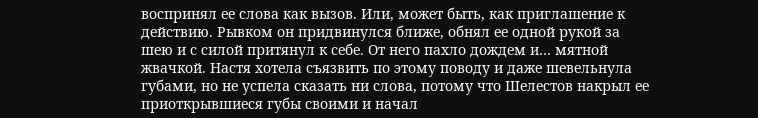воспринял ее слова как вызов. Или, может быть, как приглашение к действию. Рывком он придвинулся ближе, обнял ее одной рукой за шею и с силой притянул к себе. От него пахло дождем и… мятной жвачкой. Настя хотела съязвить по этому поводу и даже шевельнула губами, но не успела сказать ни слова, потому что Шелестов накрыл ее приоткрывшиеся губы своими и начал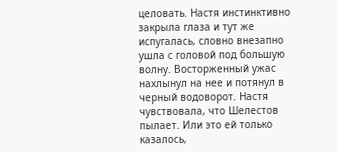целовать. Настя инстинктивно закрыла глаза и тут же испугалась, словно внезапно ушла с головой под большую волну. Восторженный ужас нахлынул на нее и потянул в черный водоворот. Настя чувствовала, что Шелестов пылает. Или это ей только казалось,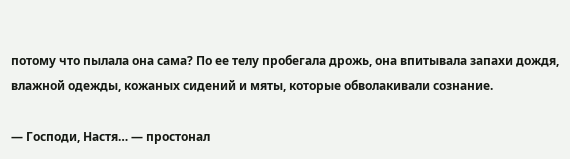потому что пылала она сама? По ее телу пробегала дрожь, она впитывала запахи дождя, влажной одежды, кожаных сидений и мяты, которые обволакивали сознание.

— Господи, Настя… — простонал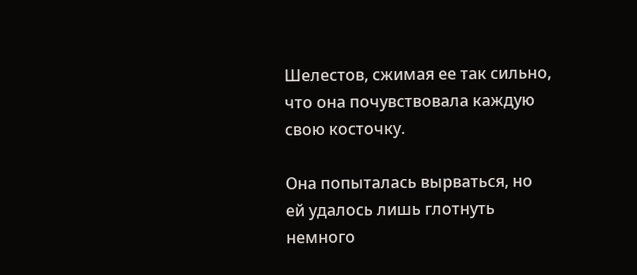Шелестов, сжимая ее так сильно, что она почувствовала каждую свою косточку.

Она попыталась вырваться, но ей удалось лишь глотнуть немного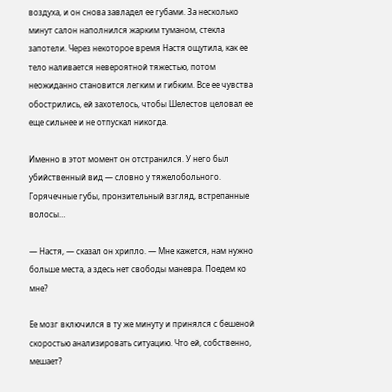воздуха, и он снова завладел ее губами. За несколько минут салон наполнился жарким туманом, стекла запотели. Через некоторое время Настя ощутила, как ее тело наливается невероятной тяжестью, потом неожиданно становится легким и гибким. Все ее чувства обострились, ей захотелось, чтобы Шелестов целовал ее еще сильнее и не отпускал никогда.

Именно в этот момент он отстранился. У него был убийственный вид — словно у тяжелобольного. Горячечные губы, пронзительный взгляд, встрепанные волосы…

— Настя, — сказал он хрипло. — Мне кажется, нам нужно больше места, а здесь нет свободы маневра. Поедем ко мне?

Ее мозг включился в ту же минуту и принялся с бешеной скоростью анализировать ситуацию. Что ей, собственно, мешает?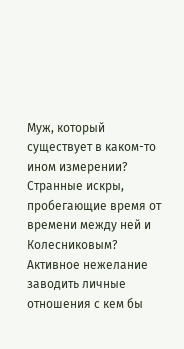Муж, который существует в каком-то ином измерении? Странные искры, пробегающие время от времени между ней и Колесниковым? Активное нежелание заводить личные отношения с кем бы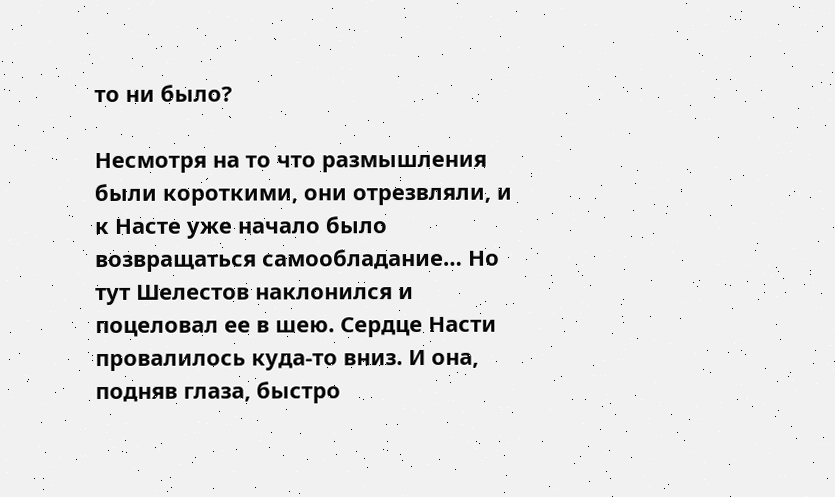то ни было?

Несмотря на то что размышления были короткими, они отрезвляли, и к Насте уже начало было возвращаться самообладание… Но тут Шелестов наклонился и поцеловал ее в шею. Сердце Насти провалилось куда-то вниз. И она, подняв глаза, быстро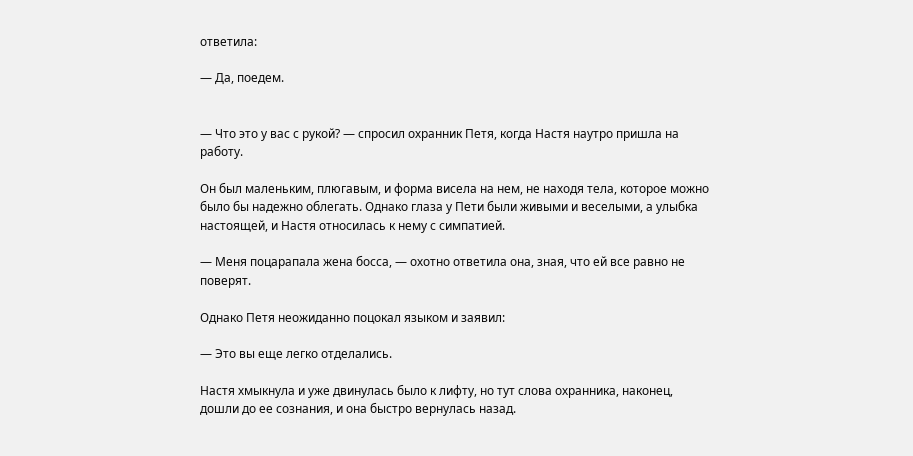ответила:

— Да, поедем.


— Что это у вас с рукой? — спросил охранник Петя, когда Настя наутро пришла на работу.

Он был маленьким, плюгавым, и форма висела на нем, не находя тела, которое можно было бы надежно облегать. Однако глаза у Пети были живыми и веселыми, а улыбка настоящей, и Настя относилась к нему с симпатией.

— Меня поцарапала жена босса, — охотно ответила она, зная, что ей все равно не поверят.

Однако Петя неожиданно поцокал языком и заявил:

— Это вы еще легко отделались.

Настя хмыкнула и уже двинулась было к лифту, но тут слова охранника, наконец, дошли до ее сознания, и она быстро вернулась назад.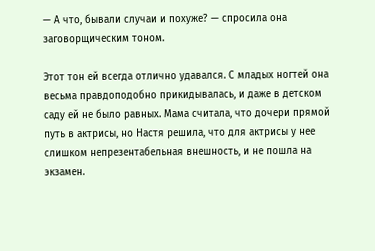— А что, бывали случаи и похуже? — спросила она заговорщическим тоном.

Этот тон ей всегда отлично удавался. С младых ногтей она весьма правдоподобно прикидывалась, и даже в детском саду ей не было равных. Мама считала, что дочери прямой путь в актрисы, но Настя решила, что для актрисы у нее слишком непрезентабельная внешность, и не пошла на экзамен.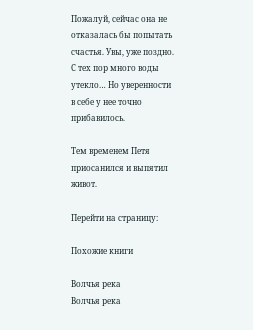Пожалуй, сейчас она не отказалась бы попытать счастья. Увы, уже поздно. С тех пор много воды утекло… Но уверенности в себе у нее точно прибавилось.

Тем временем Петя приосанился и выпятил живот.

Перейти на страницу:

Похожие книги

Волчья река
Волчья река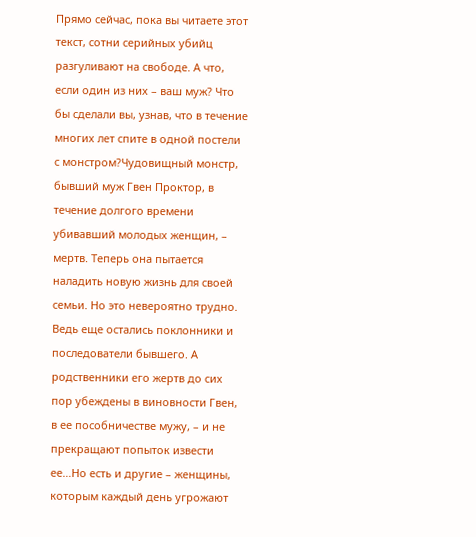Прямо сейчас, пока вы читаете этот текст, сотни серийных убийц разгуливают на свободе. А что, если один из них – ваш муж? Что бы сделали вы, узнав, что в течение многих лет спите в одной постели с монстром?Чудовищный монстр, бывший муж Гвен Проктор, в течение долгого времени убивавший молодых женщин, – мертв. Теперь она пытается наладить новую жизнь для своей семьи. Но это невероятно трудно. Ведь еще остались поклонники и последователи бывшего. А родственники его жертв до сих пор убеждены в виновности Гвен, в ее пособничестве мужу, – и не прекращают попыток извести ее…Но есть и другие – женщины, которым каждый день угрожают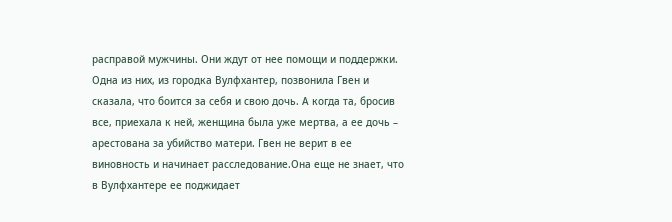расправой мужчины. Они ждут от нее помощи и поддержки. Одна из них, из городка Вулфхантер, позвонила Гвен и сказала, что боится за себя и свою дочь. А когда та, бросив все, приехала к ней, женщина была уже мертва, а ее дочь – арестована за убийство матери. Гвен не верит в ее виновность и начинает расследование.Она еще не знает, что в Вулфхантере ее поджидает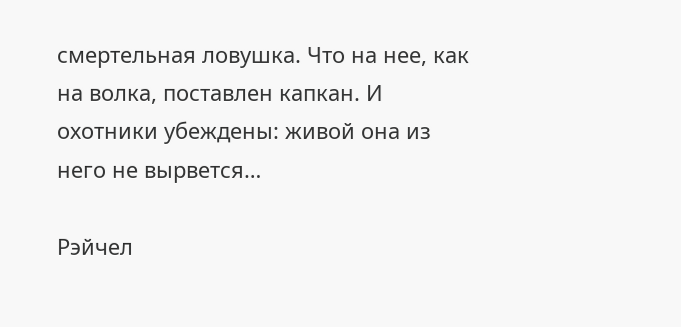смертельная ловушка. Что на нее, как на волка, поставлен капкан. И охотники убеждены: живой она из него не вырвется…

Рэйчел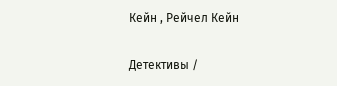Кейн , Рейчел Кейн

Детективы /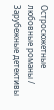Остросюжетные любовные романы / Зарубежные детективы